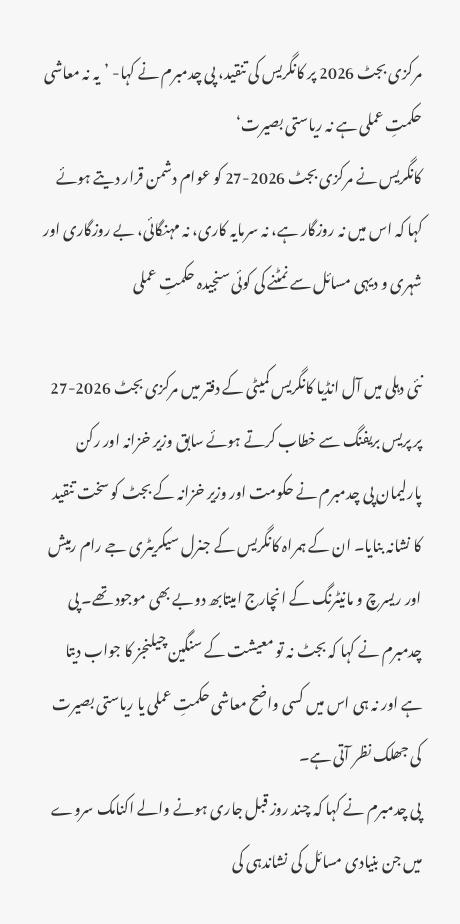مرکزی بجٹ 2026 پر کانگریس کی تنقید، پی چدمبرم نے کہا- ’یہ نہ معاشی حکمتِ عملی ہے نہ ریاستی بصیرت‘
کانگریس نے مرکزی بجٹ 2026-27 کو عوام دشمن قرار دیتے ہوئے کہا کہ اس میں نہ روزگار ہے، نہ سرمایہ کاری، نہ مہنگائی، بے روزگاری اور شہری و دیہی مسائل سے نمٹنے کی کوئی سنجیدہ حکمتِ عملی

نئی دہلی میں آل انڈیا کانگریس کمیٹی کے دفتر میں مرکزی بجٹ 2026-27 پر پریس بریفنگ سے خطاب کرتے ہوئے سابق وزیر خزانہ اور رکن پارلیمان پی چدمبرم نے حکومت اور وزیر خزانہ کے بجٹ کو سخت تنقید کا نشانہ بنایا۔ ان کے ہمراہ کانگریس کے جنرل سیکریٹری جے رام رمیش اور ریسرچ و مانیٹرنگ کے انچارج امیتابھ دوبے بھی موجود تھے۔ پی چدمبرم نے کہا کہ بجٹ نہ تو معیشت کے سنگین چیلنجز کا جواب دیتا ہے اور نہ ہی اس میں کسی واضح معاشی حکمتِ عملی یا ریاستی بصیرت کی جھلک نظر آتی ہے۔
پی چدمبرم نے کہا کہ چند روز قبل جاری ہونے والے اکنامک سروے میں جن بنیادی مسائل کی نشاندہی کی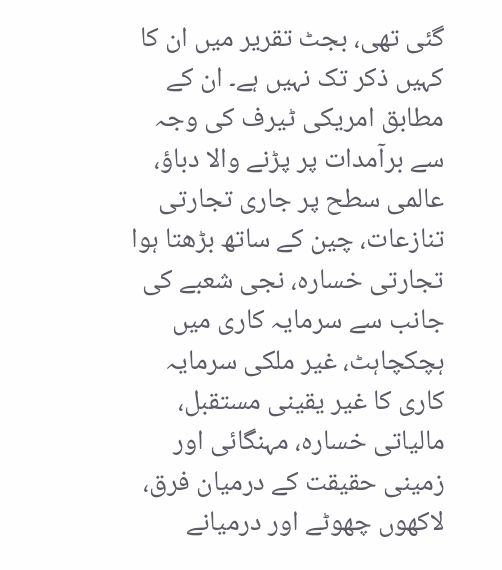گئی تھی، بجٹ تقریر میں ان کا کہیں ذکر تک نہیں ہے۔ ان کے مطابق امریکی ٹیرف کی وجہ سے برآمدات پر پڑنے والا دباؤ، عالمی سطح پر جاری تجارتی تنازعات، چین کے ساتھ بڑھتا ہوا تجارتی خسارہ، نجی شعبے کی جانب سے سرمایہ کاری میں ہچکچاہٹ، غیر ملکی سرمایہ کاری کا غیر یقینی مستقبل، مالیاتی خسارہ، مہنگائی اور زمینی حقیقت کے درمیان فرق، لاکھوں چھوٹے اور درمیانے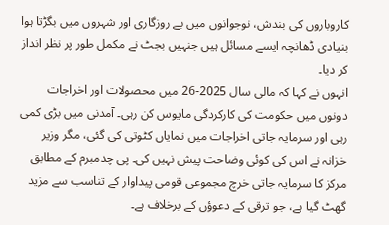کاروباروں کی بندش، نوجوانوں میں بے روزگاری اور شہروں میں بگڑتا ہوا بنیادی ڈھانچہ ایسے مسائل ہیں جنہیں بجٹ نے مکمل طور پر نظر انداز کر دیا۔
انہوں نے کہا کہ مالی سال 2025-26 میں محصولات اور اخراجات دونوں میں حکومت کی کارکردگی مایوس کن رہی۔ آمدنی میں بڑی کمی رہی اور سرمایہ جاتی اخراجات میں نمایاں کٹوتی کی گئی، مگر وزیر خزانہ نے اس کی کوئی وضاحت پیش نہیں کی۔ پی چدمبرم کے مطابق مرکز کا سرمایہ جاتی خرچ مجموعی قومی پیداوار کے تناسب سے مزید گھٹ گیا ہے، جو ترقی کے دعوؤں کے برخلاف ہے۔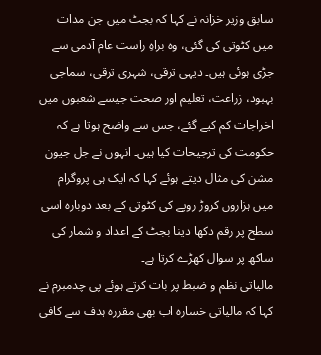سابق وزیر خزانہ نے کہا کہ بجٹ میں جن مدات میں کٹوتی کی گئی، وہ براہِ راست عام آدمی سے جڑی ہوئی ہیں۔ دیہی ترقی، شہری ترقی، سماجی بہبود، زراعت، تعلیم اور صحت جیسے شعبوں میں اخراجات کم کیے گئے، جس سے واضح ہوتا ہے کہ حکومت کی ترجیحات کیا ہیں۔ انہوں نے جل جیون مشن کی مثال دیتے ہوئے کہا کہ ایک ہی پروگرام میں ہزاروں کروڑ روپے کی کٹوتی کے بعد دوبارہ اسی سطح پر رقم دکھا دینا بجٹ کے اعداد و شمار کی ساکھ پر سوال کھڑے کرتا ہے۔
مالیاتی نظم و ضبط پر بات کرتے ہوئے پی چدمبرم نے کہا کہ مالیاتی خسارہ اب بھی مقررہ ہدف سے کافی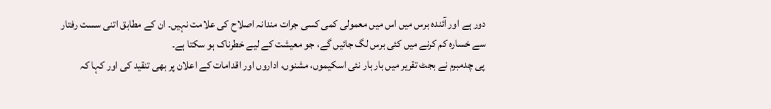دور ہے اور آئندہ برس میں اس میں معمولی کمی کسی جرات مندانہ اصلاح کی علامت نہیں۔ ان کے مطابق اتنی سست رفتار سے خسارہ کم کرنے میں کئی برس لگ جائیں گے، جو معیشت کے لیے خطرناک ہو سکتا ہے۔
پی چدمبرم نے بجٹ تقریر میں بار بار نئی اسکیموں، مشنوں، اداروں اور اقدامات کے اعلان پر بھی تنقید کی اور کہا کہ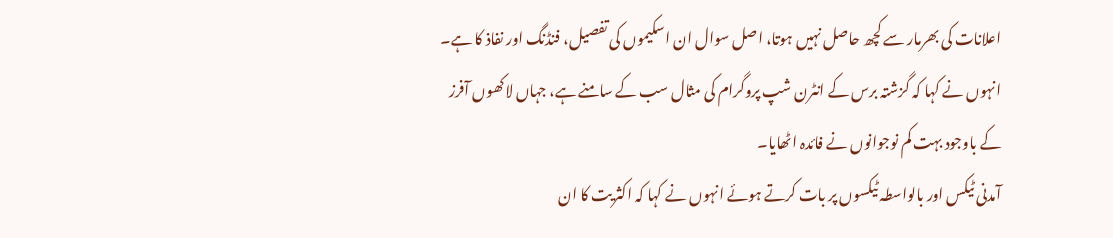اعلانات کی بھرمار سے کچھ حاصل نہیں ہوتا، اصل سوال ان اسکیموں کی تفصیل، فنڈنگ اور نفاذ کا ہے۔ انہوں نے کہا کہ گزشتہ برس کے انٹرن شپ پروگرام کی مثال سب کے سامنے ہے، جہاں لاکھوں آفرز کے باوجود بہت کم نوجوانوں نے فائدہ اٹھایا۔
آمدنی ٹیکس اور بالواسطہ ٹیکسوں پر بات کرتے ہوئے انہوں نے کہا کہ اکثریت کا ان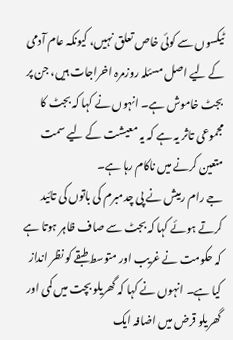ٹیکسوں سے کوئی خاص تعلق نہیں، کیونکہ عام آدمی کے لیے اصل مسئلہ روزمرہ اخراجات ہیں، جن پر بجٹ خاموش ہے۔ انہوں نے کہا کہ بجٹ کا مجموعی تاثر یہ ہے کہ یہ معیشت کے لیے سمت متعین کرنے میں ناکام رہا ہے۔
جے رام رمیش نے پی چدمبرم کی باتوں کی تائید کرتے ہوئے کہا کہ بجٹ سے صاف ظاہر ہوتا ہے کہ حکومت نے غریب اور متوسط طبقے کو نظر انداز کیا ہے۔ انہوں نے کہا کہ گھریلو بچت میں کمی اور گھریلو قرض میں اضافہ ایک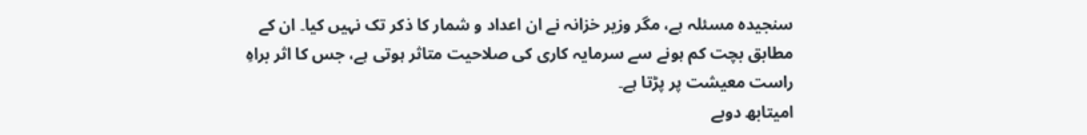سنجیدہ مسئلہ ہے، مگر وزیر خزانہ نے ان اعداد و شمار کا ذکر تک نہیں کیا۔ ان کے مطابق بچت کم ہونے سے سرمایہ کاری کی صلاحیت متاثر ہوتی ہے، جس کا اثر براہِ راست معیشت پر پڑتا ہے۔
امیتابھ دوبے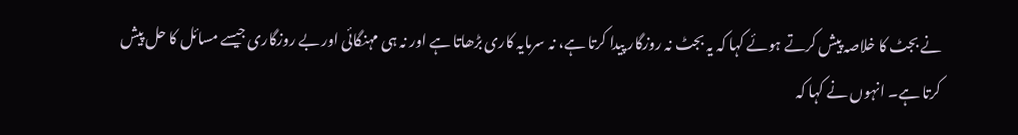نے بجٹ کا خلاصہ پیش کرتے ہوئے کہا کہ یہ بجٹ نہ روزگار پیدا کرتا ہے، نہ سرمایہ کاری بڑھاتا ہے اور نہ ہی مہنگائی اور بے روزگاری جیسے مسائل کا حل پیش کرتا ہے۔ انہوں نے کہا کہ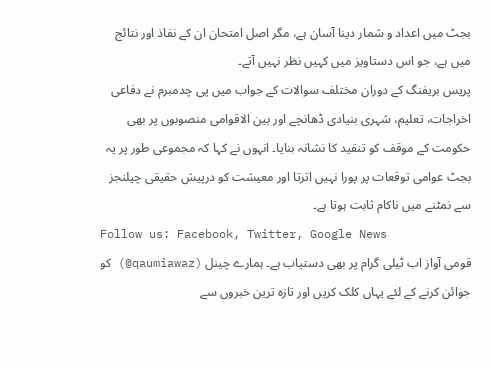بجٹ میں اعداد و شمار دینا آسان ہے، مگر اصل امتحان ان کے نفاذ اور نتائج میں ہے، جو اس دستاویز میں کہیں نظر نہیں آتے۔
پریس بریفنگ کے دوران مختلف سوالات کے جواب میں پی چدمبرم نے دفاعی اخراجات، تعلیم، شہری بنیادی ڈھانچے اور بین الاقوامی منصوبوں پر بھی حکومت کے موقف کو تنقید کا نشانہ بنایا۔ انہوں نے کہا کہ مجموعی طور پر یہ بجٹ عوامی توقعات پر پورا نہیں اترتا اور معیشت کو درپیش حقیقی چیلنجز سے نمٹنے میں ناکام ثابت ہوتا ہے۔
Follow us: Facebook, Twitter, Google News
قومی آواز اب ٹیلی گرام پر بھی دستیاب ہے۔ ہمارے چینل (qaumiawaz@) کو جوائن کرنے کے لئے یہاں کلک کریں اور تازہ ترین خبروں سے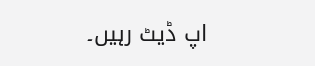اپ ڈیٹ رہیں۔